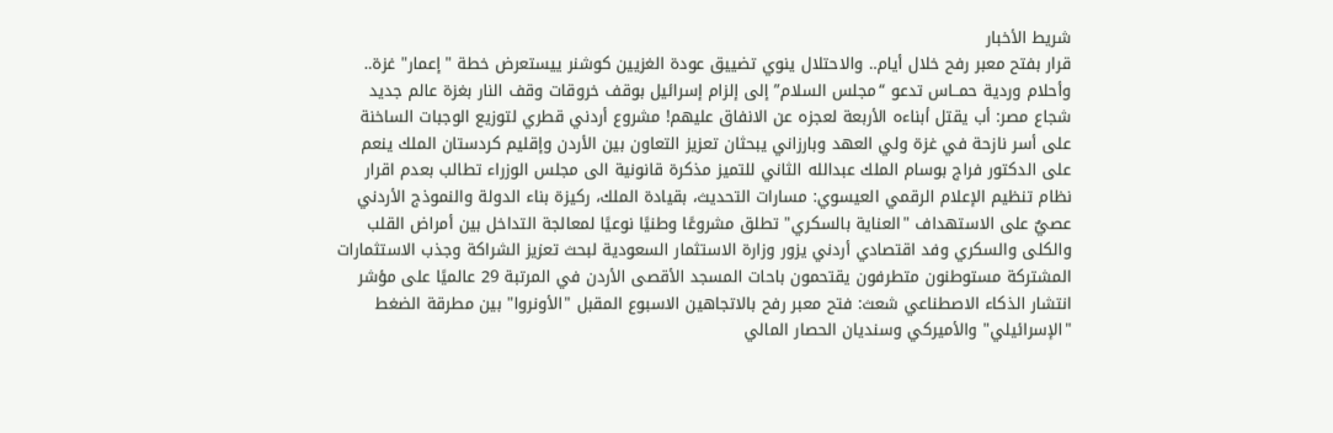شريط الأخبار
قرار بفتح معبر رفح خلال أيام.. والاحتلال ينوي تضييق عودة الغزيين كوشنر ييستعرض خطة "إعمار" غزة.. وأحلام وردية حمــاس تدعو “مجلس السلام” إلى إلزام إسرائيل بوقف خروقات وقف النار بغزة عالم جديد شجاع مصر: أب يقتل أبناءه الأربعة لعجزه عن الانفاق عليهم! مشروع أردني قطري لتوزيع الوجبات الساخنة على أسر نازحة في غزة ولي العهد وبارزاني يبحثان تعزيز التعاون بين الأردن وإقليم كردستان الملك ينعم على الدكتور فراج بوسام الملك عبدالله الثاني للتميز مذكرة قانونية الى مجلس الوزراء تطالب بعدم اقرار نظام تنظيم الإعلام الرقمي العيسوي: مسارات التحديث، بقيادة الملك، ركيزة بناء الدولة والنموذج الأردني عصيٌ على الاستهداف "العناية بالسكري" تطلق مشروعًا وطنيًا نوعيًا لمعالجة التداخل بين أمراض القلب والكلى والسكري وفد اقتصادي أردني يزور وزارة الاستثمار السعودية لبحث تعزيز الشراكة وجذب الاستثمارات المشتركة مستوطنون متطرفون يقتحمون باحات المسجد الأقصى الأردن في المرتبة 29 عالميًا على مؤشر انتشار الذكاء الاصطناعي شعث: فتح معبر رفح بالاتجاهين الاسبوع المقبل "الأونروا" بين مطرقة الضغط "الإسرائيلي" والأميركي وسنديان الحصار المالي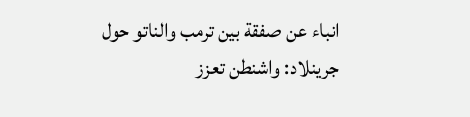انباء عن صفقة بين ترمب والناتو حول جرينلاد: واشنطن تعزز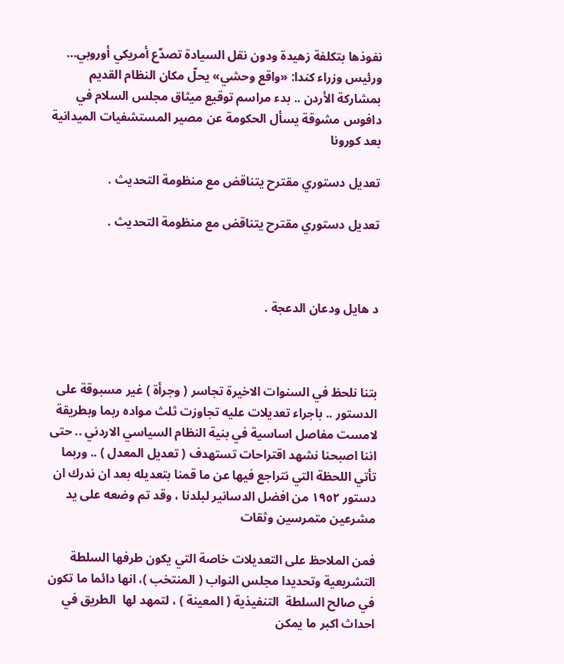نفوذها بتكلفة زهيدة ودون نقل السيادة تصدّع أمريكي أوروبي… ورئيس وزراء كندا: «واقع وحشي» يحلّ مكان النظام القديم بمشاركة الأردن .. بدء مراسم توقيع ميثاق مجلس السلام في دافوس مشوقة يسأل الحكومة عن مصير المستشفيات الميدانية بعد كورونا

تعديل دستوري مقترح يتناقض مع منظومة التحديث .

تعديل دستوري مقترح يتناقض مع منظومة التحديث .



د هايل ودعان الدعجة .



بتنا نلحظ في السنوات الاخيرة تجاسر ( وجرأة ) غير مسبوقة على الدستور .. باجراء تعديلات عليه تجاوزت ثلث مواده ربما وبطريقة لامست مفاصل اساسية في بنية النظام السياسي الاردني .. حتى اننا اصبحنا نشهد اقتراحات تستهدف ( تعديل المعدل ) .. وربما تأتي اللحظة التي نتراجع فيها عن ما قمنا بتعديله بعد ان ندرك ان دستور ١٩٥٢ من افضل الدسانير لبلدنا ، وقد تم وضعه على يد مشرعين متمرسين وثقات

فمن الملاحظ على التعديلات خاصة التي يكون طرفها السلطة التشريعية وتحديدا مجلس النواب ( المنتخب )، انها دائما ما تكون في صالح السلطة  التنفيذية ( المعينة ) ، لتمهد لها  الطريق في احداث اكبر ما يمكن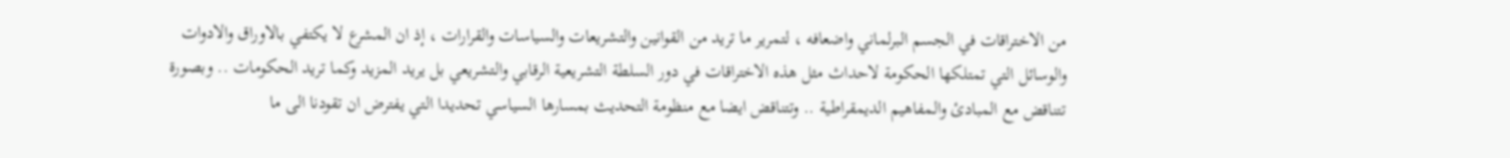من الاختراقات في الجسم البرلماني واضعافه ، لتمرير ما تريد من القوانين والتشريعات والسياسات والقرارات ، إذ ان المشرع لا يكتفي بالاوراق والادوات والوسائل التي تمتلكها الحكومة لاحداث مثل هذه الاختراقات في دور السلطة التشريعية الرقابي والتشريعي بل يريد المزيد وكما تريد الحكومات .. وبصورة تتناقض مع المبادئ والمفاهيم الديمقراطية .. وتتناقض ايضا مع منظومة التحديث بمسارها السياسي تحديدا التي يفترض ان تقودنا الى ما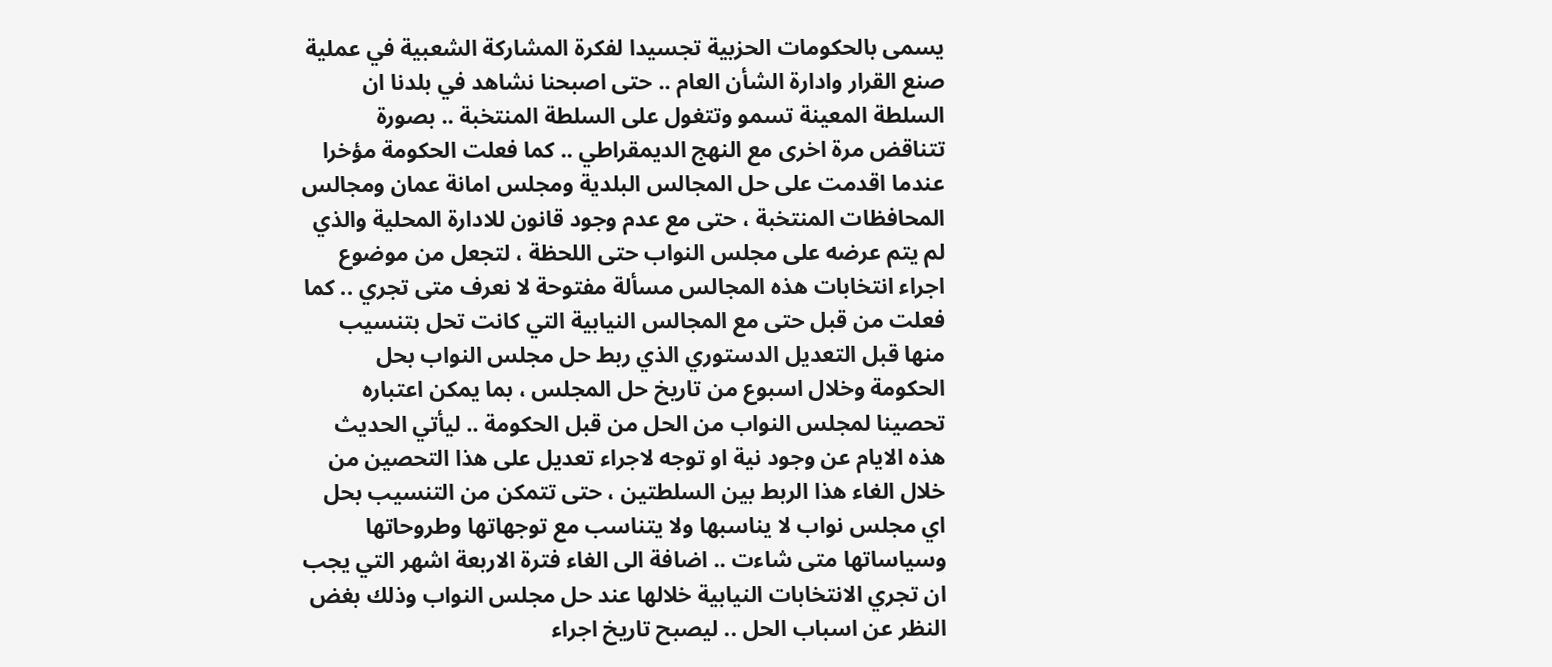يسمى بالحكومات الحزبية تجسيدا لفكرة المشاركة الشعبية في عملية صنع القرار وادارة الشأن العام .. حتى اصبحنا نشاهد في بلدنا ان السلطة المعينة تسمو وتتغول على السلطة المنتخبة .. بصورة تتناقض مرة اخرى مع النهج الديمقراطي .. كما فعلت الحكومة مؤخرا عندما اقدمت على حل المجالس البلدية ومجلس امانة عمان ومجالس المحافظات المنتخبة ، حتى مع عدم وجود قانون للادارة المحلية والذي لم يتم عرضه على مجلس النواب حتى اللحظة ، لتجعل من موضوع اجراء انتخابات هذه المجالس مسألة مفتوحة لا نعرف متى تجري .. كما فعلت من قبل حتى مع المجالس النيابية التي كانت تحل بتنسيب منها قبل التعديل الدستوري الذي ربط حل مجلس النواب بحل الحكومة وخلال اسبوع من تاريخ حل المجلس ، بما يمكن اعتباره تحصينا لمجلس النواب من الحل من قبل الحكومة .. ليأتي الحديث هذه الايام عن وجود نية او توجه لاجراء تعديل على هذا التحصين من خلال الغاء هذا الربط بين السلطتين ، حتى تتمكن من التنسيب بحل اي مجلس نواب لا يناسبها ولا يتناسب مع توجهاتها وطروحاتها وسياساتها متى شاءت .. اضافة الى الغاء فترة الاربعة اشهر التي يجب ان تجري الانتخابات النيابية خلالها عند حل مجلس النواب وذلك بغض النظر عن اسباب الحل .. ليصبح تاريخ اجراء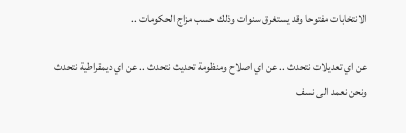الانتخابات مفتوحا وقد يستغرق سنوات وذلك حسب مزاج الحكومات ..

عن اي تعديلات نتحدث .. عن اي اصلاح ومنظومة تحديث نتحدث .. عن اي ديمقراطية نتحدث ونحن نعمد الى نسف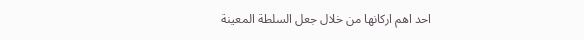احد اهم اركانها من خلال جعل السلطة المعينة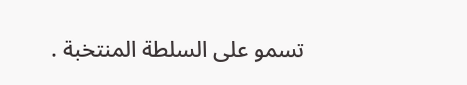تسمو على السلطة المنتخبة .